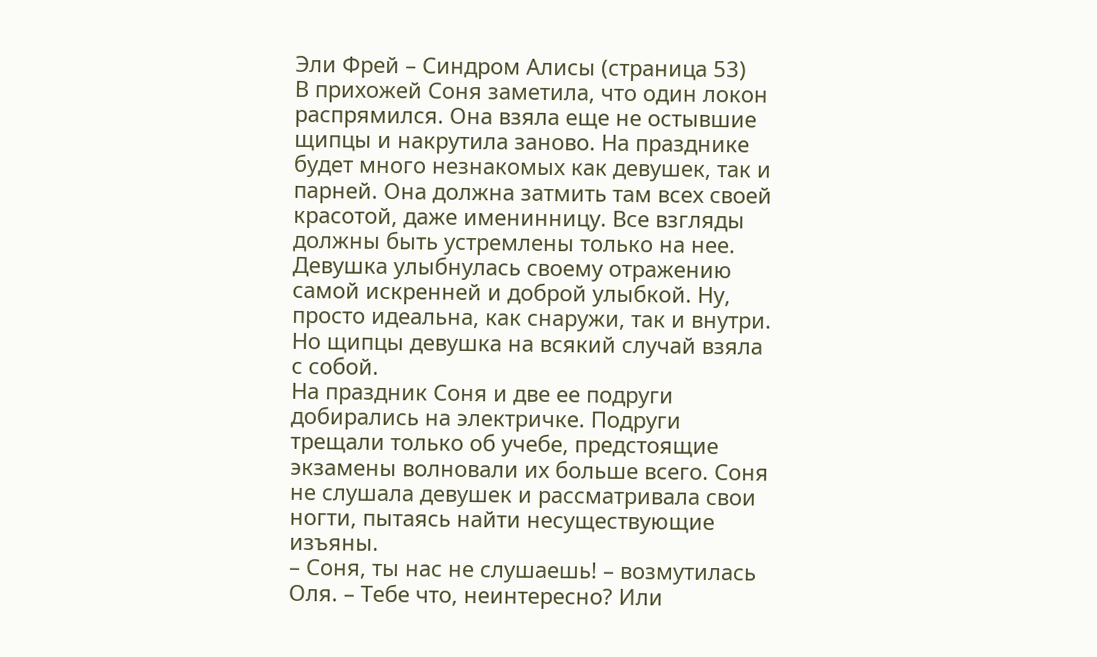Эли Фрей – Синдром Алисы (страница 53)
В прихожей Соня заметила, что один локон распрямился. Она взяла еще не остывшие щипцы и накрутила заново. На празднике будет много незнакомых как девушек, так и парней. Она должна затмить там всех своей красотой, даже именинницу. Все взгляды должны быть устремлены только на нее. Девушка улыбнулась своему отражению самой искренней и доброй улыбкой. Ну, просто идеальна, как снаружи, так и внутри. Но щипцы девушка на всякий случай взяла с собой.
На праздник Соня и две ее подруги добирались на электричке. Подруги трещали только об учебе, предстоящие экзамены волновали их больше всего. Соня не слушала девушек и рассматривала свои ногти, пытаясь найти несуществующие изъяны.
– Соня, ты нас не слушаешь! – возмутилась Оля. – Тебе что, неинтересно? Или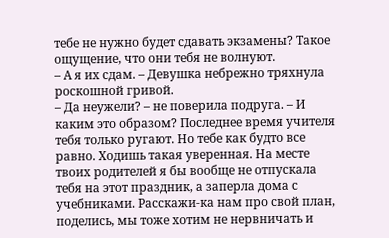тебе не нужно будет сдавать экзамены? Такое ощущение, что они тебя не волнуют.
– А я их сдам. – Девушка небрежно тряхнула роскошной гривой.
– Да неужели? – не поверила подруга. – И каким это образом? Последнее время учителя тебя только ругают. Но тебе как будто все равно. Ходишь такая уверенная. На месте твоих родителей я бы вообще не отпускала тебя на этот праздник, а заперла дома с учебниками. Расскажи-ка нам про свой план, поделись, мы тоже хотим не нервничать и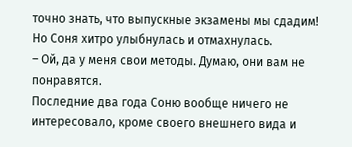точно знать, что выпускные экзамены мы сдадим!
Но Соня хитро улыбнулась и отмахнулась.
– Ой, да у меня свои методы. Думаю, они вам не понравятся.
Последние два года Соню вообще ничего не интересовало, кроме своего внешнего вида и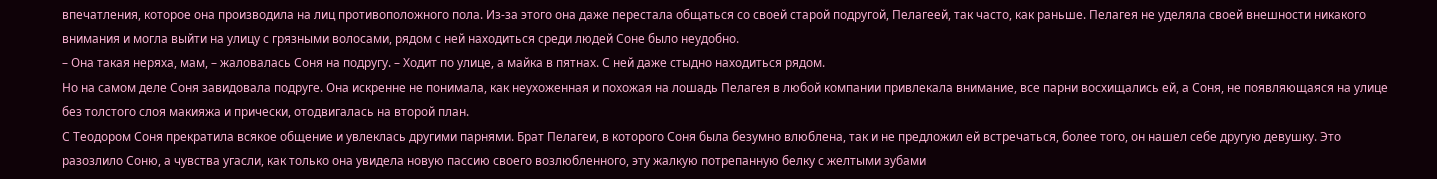впечатления, которое она производила на лиц противоположного пола. Из-за этого она даже перестала общаться со своей старой подругой, Пелагеей, так часто, как раньше. Пелагея не уделяла своей внешности никакого внимания и могла выйти на улицу с грязными волосами, рядом с ней находиться среди людей Соне было неудобно.
– Она такая неряха, мам, – жаловалась Соня на подругу. – Ходит по улице, а майка в пятнах. С ней даже стыдно находиться рядом.
Но на самом деле Соня завидовала подруге. Она искренне не понимала, как неухоженная и похожая на лошадь Пелагея в любой компании привлекала внимание, все парни восхищались ей, а Соня, не появляющаяся на улице без толстого слоя макияжа и прически, отодвигалась на второй план.
С Теодором Соня прекратила всякое общение и увлеклась другими парнями. Брат Пелагеи, в которого Соня была безумно влюблена, так и не предложил ей встречаться, более того, он нашел себе другую девушку. Это разозлило Соню, а чувства угасли, как только она увидела новую пассию своего возлюбленного, эту жалкую потрепанную белку с желтыми зубами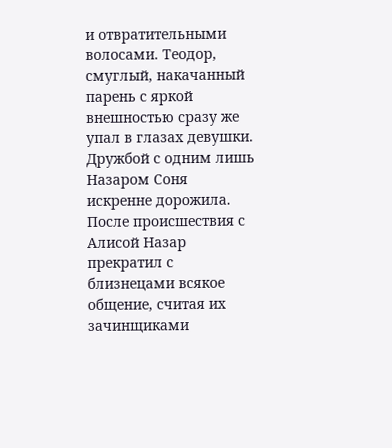и отвратительными волосами. Теодор, смуглый, накачанный парень с яркой внешностью сразу же упал в глазах девушки.
Дружбой с одним лишь Назаром Соня искренне дорожила. После происшествия с Алисой Назар прекратил с близнецами всякое общение, считая их зачинщиками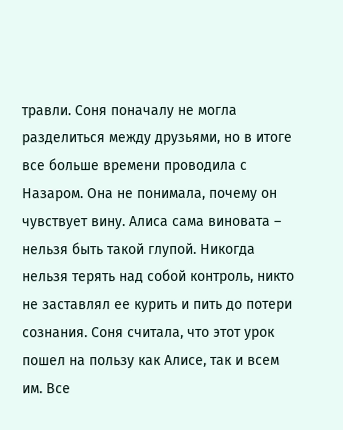травли. Соня поначалу не могла разделиться между друзьями, но в итоге все больше времени проводила с Назаром. Она не понимала, почему он чувствует вину. Алиса сама виновата – нельзя быть такой глупой. Никогда нельзя терять над собой контроль, никто не заставлял ее курить и пить до потери сознания. Соня считала, что этот урок пошел на пользу как Алисе, так и всем им. Все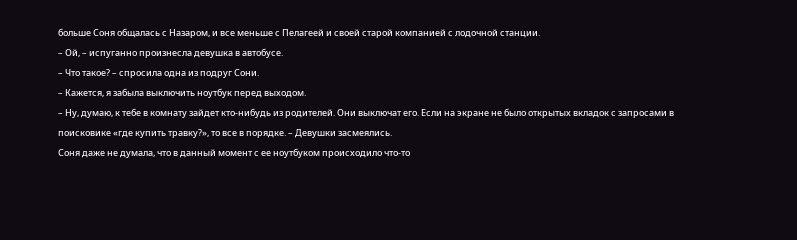больше Соня общалась с Назаром, и все меньше с Пелагеей и своей старой компанией с лодочной станции.
– Ой, – испуганно произнесла девушка в автобусе.
– Что такое? – спросила одна из подруг Сони.
– Кажется, я забыла выключить ноутбук перед выходом.
– Ну, думаю, к тебе в комнату зайдет кто-нибудь из родителей. Они выключат его. Если на экране не было открытых вкладок с запросами в поисковике «где купить травку?», то все в порядке. – Девушки засмеялись.
Соня даже не думала, что в данный момент с ее ноутбуком происходило что-то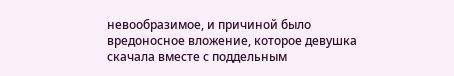невообразимое, и причиной было вредоносное вложение, которое девушка скачала вместе с поддельным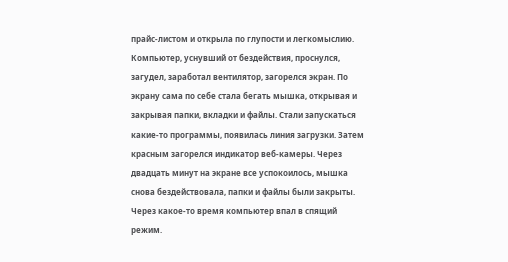прайс-листом и открыла по глупости и легкомыслию. Компьютер, уснувший от бездействия, проснулся, загудел, заработал вентилятор, загорелся экран. По экрану сама по себе стала бегать мышка, открывая и закрывая папки, вкладки и файлы. Стали запускаться какие-то программы, появилась линия загрузки. Затем красным загорелся индикатор веб-камеры. Через двадцать минут на экране все успокоилось, мышка снова бездействовала, папки и файлы были закрыты. Через какое-то время компьютер впал в спящий режим.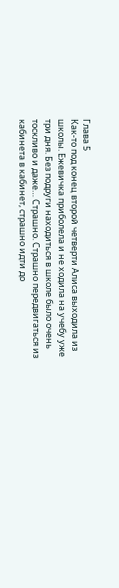Глава 5
Как-то под конец второй четверти Алиса выходила из школы. Ежевичка приболела и не ходила на учебу уже три дня. Без подруги находиться в школе было очень тоскливо и даже… Страшно. Страшно передвигаться из кабинета в кабинет, страшно идти до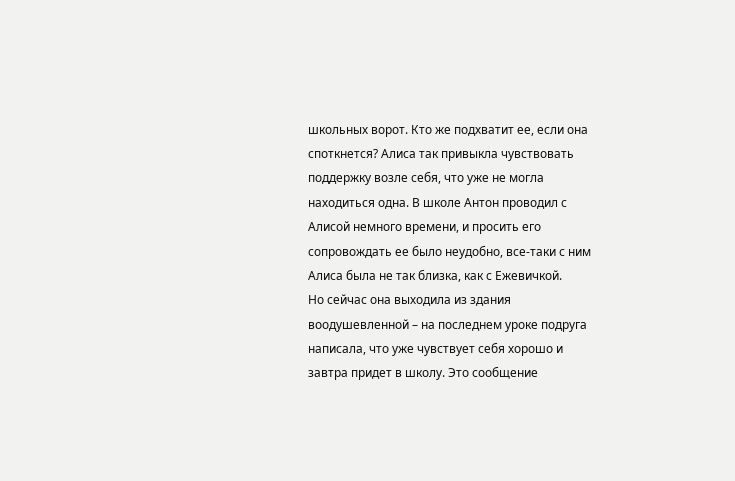школьных ворот. Кто же подхватит ее, если она споткнется? Алиса так привыкла чувствовать поддержку возле себя, что уже не могла находиться одна. В школе Антон проводил с Алисой немного времени, и просить его сопровождать ее было неудобно, все-таки с ним Алиса была не так близка, как с Ежевичкой.
Но сейчас она выходила из здания воодушевленной – на последнем уроке подруга написала, что уже чувствует себя хорошо и завтра придет в школу. Это сообщение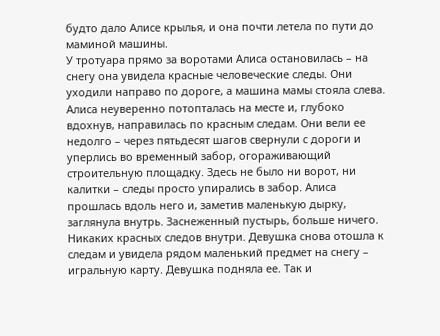будто дало Алисе крылья, и она почти летела по пути до маминой машины.
У тротуара прямо за воротами Алиса остановилась – на снегу она увидела красные человеческие следы. Они уходили направо по дороге, а машина мамы стояла слева. Алиса неуверенно потопталась на месте и, глубоко вдохнув, направилась по красным следам. Они вели ее недолго – через пятьдесят шагов свернули с дороги и уперлись во временный забор, огораживающий строительную площадку. Здесь не было ни ворот, ни калитки – следы просто упирались в забор. Алиса прошлась вдоль него и, заметив маленькую дырку, заглянула внутрь. Заснеженный пустырь, больше ничего. Никаких красных следов внутри. Девушка снова отошла к следам и увидела рядом маленький предмет на снегу – игральную карту. Девушка подняла ее. Так и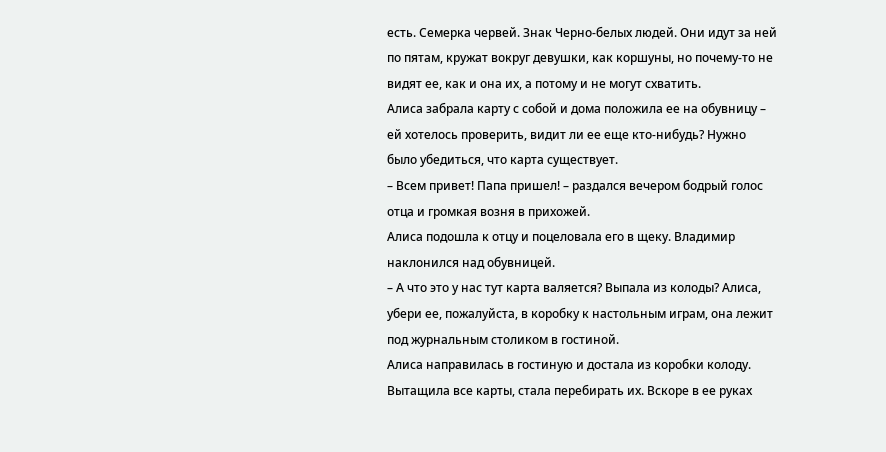есть. Семерка червей. Знак Черно-белых людей. Они идут за ней по пятам, кружат вокруг девушки, как коршуны, но почему-то не видят ее, как и она их, а потому и не могут схватить.
Алиса забрала карту с собой и дома положила ее на обувницу – ей хотелось проверить, видит ли ее еще кто-нибудь? Нужно было убедиться, что карта существует.
– Всем привет! Папа пришел! – раздался вечером бодрый голос отца и громкая возня в прихожей.
Алиса подошла к отцу и поцеловала его в щеку. Владимир наклонился над обувницей.
– А что это у нас тут карта валяется? Выпала из колоды? Алиса, убери ее, пожалуйста, в коробку к настольным играм, она лежит под журнальным столиком в гостиной.
Алиса направилась в гостиную и достала из коробки колоду. Вытащила все карты, стала перебирать их. Вскоре в ее руках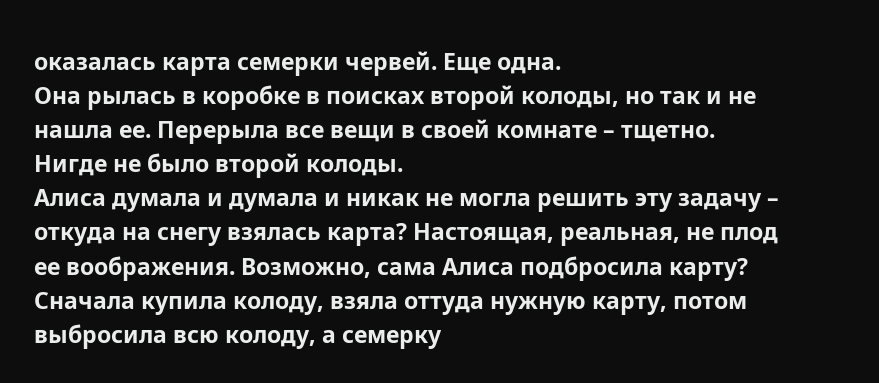оказалась карта семерки червей. Еще одна.
Она рылась в коробке в поисках второй колоды, но так и не нашла ее. Перерыла все вещи в своей комнате – тщетно. Нигде не было второй колоды.
Алиса думала и думала и никак не могла решить эту задачу – откуда на снегу взялась карта? Настоящая, реальная, не плод ее воображения. Возможно, сама Алиса подбросила карту? Сначала купила колоду, взяла оттуда нужную карту, потом выбросила всю колоду, а семерку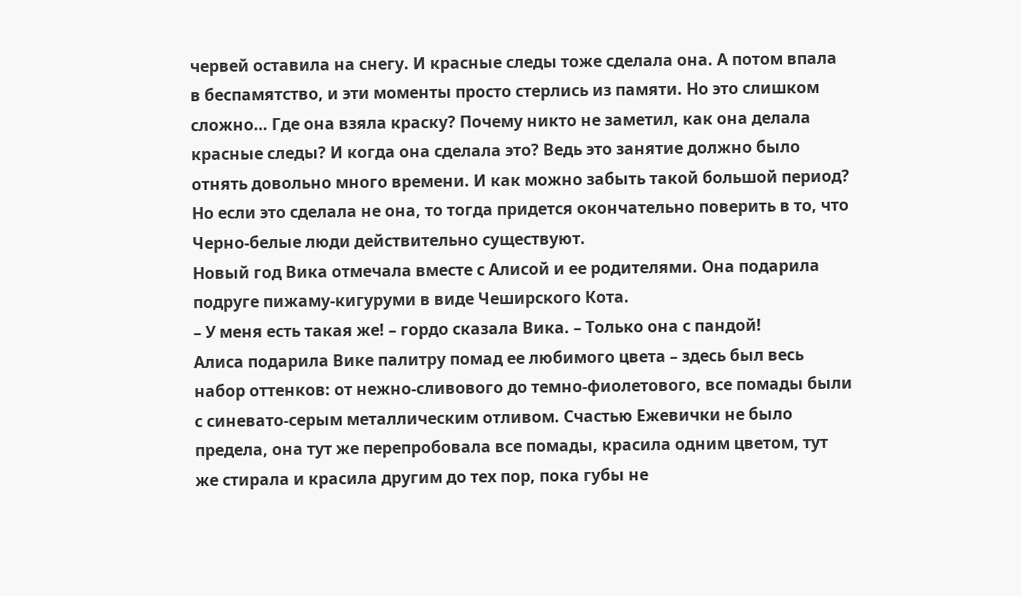червей оставила на снегу. И красные следы тоже сделала она. А потом впала в беспамятство, и эти моменты просто стерлись из памяти. Но это слишком сложно… Где она взяла краску? Почему никто не заметил, как она делала красные следы? И когда она сделала это? Ведь это занятие должно было отнять довольно много времени. И как можно забыть такой большой период? Но если это сделала не она, то тогда придется окончательно поверить в то, что Черно-белые люди действительно существуют.
Новый год Вика отмечала вместе с Алисой и ее родителями. Она подарила подруге пижаму-кигуруми в виде Чеширского Кота.
– У меня есть такая же! – гордо сказала Вика. – Только она с пандой!
Алиса подарила Вике палитру помад ее любимого цвета – здесь был весь набор оттенков: от нежно-сливового до темно-фиолетового, все помады были с синевато-серым металлическим отливом. Счастью Ежевички не было предела, она тут же перепробовала все помады, красила одним цветом, тут же стирала и красила другим до тех пор, пока губы не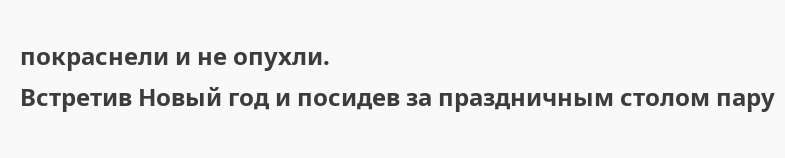покраснели и не опухли.
Встретив Новый год и посидев за праздничным столом пару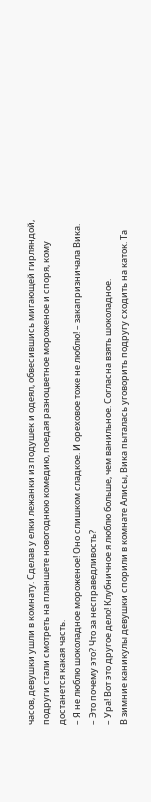часов, девушки ушли в комнату. Сделав у елки лежанки из подушек и одеял, обвесившись мигающей гирляндой, подруги стали смотреть на планшете новогоднюю комедию, поедая разноцветное мороженое и споря, кому достанется какая часть.
– Я не люблю шоколадное мороженое! Оно слишком сладкое. И ореховое тоже не люблю! – закапризничала Вика.
– Это почему это? Что за несправедливость?
– Ура! Вот это другое дело! Клубничное я люблю больше, чем ванильное. Согласна взять шоколадное.
В зимние каникулы девушки спорили в комнате Алисы, Вика пыталась уговорить подругу сходить на каток. Та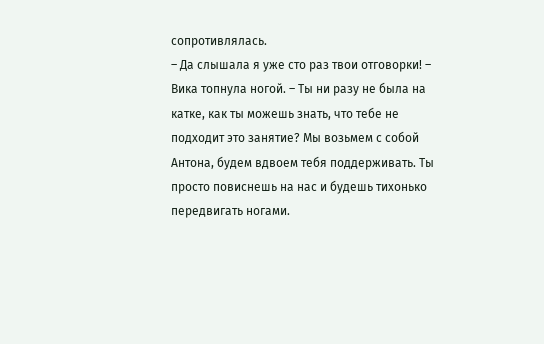сопротивлялась.
– Да слышала я уже сто раз твои отговорки! – Вика топнула ногой. – Ты ни разу не была на катке, как ты можешь знать, что тебе не подходит это занятие? Мы возьмем с собой Антона, будем вдвоем тебя поддерживать. Ты просто повиснешь на нас и будешь тихонько передвигать ногами.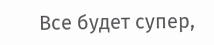Все будет супер,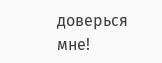доверься мне!